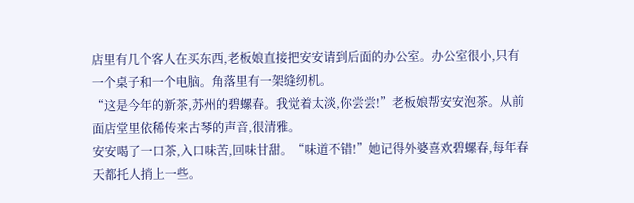店里有几个客人在买东西,老板娘直接把安安请到后面的办公室。办公室很小,只有一个桌子和一个电脑。角落里有一架缝纫机。
“这是今年的新茶,苏州的碧螺春。我觉着太淡,你尝尝!”老板娘帮安安泡茶。从前面店堂里依稀传来古琴的声音,很清雅。
安安喝了一口茶,入口味苦,回味甘甜。“味道不错!”她记得外婆喜欢碧螺春,每年春天都托人捎上一些。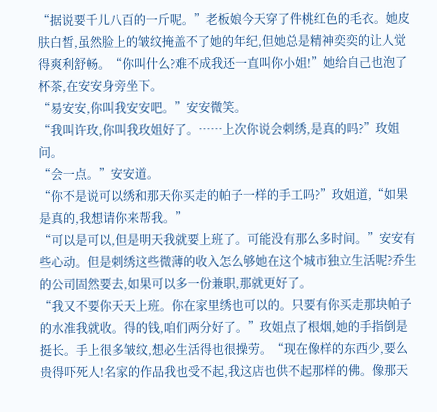“据说要千儿八百的一斤呢。”老板娘今天穿了件桃红色的毛衣。她皮肤白皙,虽然脸上的皱纹掩盖不了她的年纪,但她总是精神奕奕的让人觉得爽利舒畅。“你叫什么?难不成我还一直叫你小姐!”她给自己也泡了杯茶,在安安身旁坐下。
“易安安,你叫我安安吧。”安安微笑。
“我叫许玫,你叫我玫姐好了。……上次你说会刺绣,是真的吗?”玫姐问。
“会一点。”安安道。
“你不是说可以绣和那天你买走的帕子一样的手工吗?”玫姐道,“如果是真的,我想请你来帮我。”
“可以是可以,但是明天我就要上班了。可能没有那么多时间。”安安有些心动。但是刺绣这些微薄的收入怎么够她在这个城市独立生活呢?乔生的公司固然要去,如果可以多一份兼职,那就更好了。
“我又不要你天天上班。你在家里绣也可以的。只要有你买走那块帕子的水准我就收。得的钱,咱们两分好了。”玫姐点了根烟,她的手指倒是挺长。手上很多皱纹,想必生活得也很操劳。“现在像样的东西少,要么贵得吓死人!名家的作品我也受不起,我这店也供不起那样的佛。像那天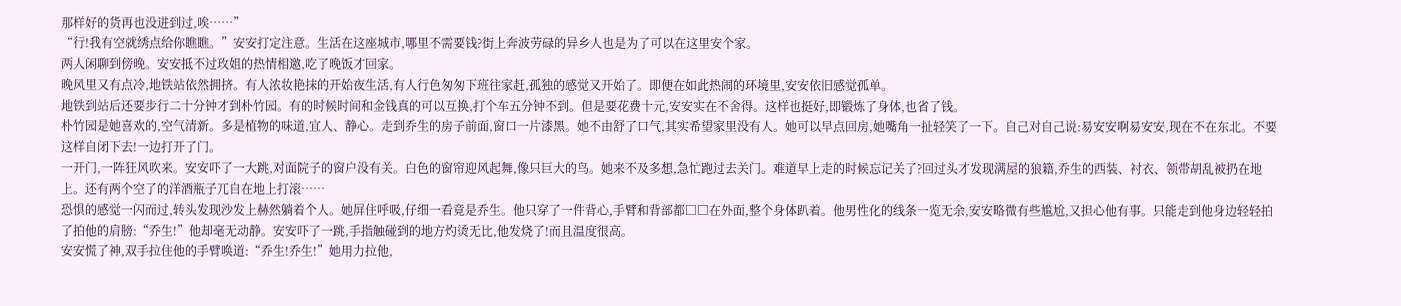那样好的货再也没进到过,唉……”
“行!我有空就绣点给你瞧瞧。”安安打定注意。生活在这座城市,哪里不需要钱?街上奔波劳碌的异乡人也是为了可以在这里安个家。
两人闲聊到傍晚。安安抵不过玫姐的热情相邀,吃了晚饭才回家。
晚风里又有点冷,地铁站依然拥挤。有人浓妆艳抹的开始夜生活,有人行色匆匆下班往家赶,孤独的感觉又开始了。即便在如此热闹的环境里,安安依旧感觉孤单。
地铁到站后还要步行二十分钟才到朴竹园。有的时候时间和金钱真的可以互换,打个车五分钟不到。但是要花费十元,安安实在不舍得。这样也挺好,即锻炼了身体,也省了钱。
朴竹园是她喜欢的,空气清新。多是植物的味道,宜人、静心。走到乔生的房子前面,窗口一片漆黑。她不由舒了口气,其实希望家里没有人。她可以早点回房,她嘴角一扯轻笑了一下。自己对自己说:易安安啊易安安,现在不在东北。不要这样自闭下去!一边打开了门。
一开门,一阵狂风吹来。安安吓了一大跳,对面院子的窗户没有关。白色的窗帘迎风起舞,像只巨大的鸟。她来不及多想,急忙跑过去关门。难道早上走的时候忘记关了?回过头才发现满屋的狼籍,乔生的西装、衬衣、领带胡乱被扔在地上。还有两个空了的洋酒瓶子兀自在地上打滚……
恐惧的感觉一闪而过,转头发现沙发上赫然躺着个人。她屏住呼吸,仔细一看竟是乔生。他只穿了一件背心,手臂和背部都□□在外面,整个身体趴着。他男性化的线条一览无余,安安略微有些尴尬,又担心他有事。只能走到他身边轻轻拍了拍他的肩膀:“乔生!”他却毫无动静。安安吓了一跳,手指触碰到的地方灼烫无比,他发烧了!而且温度很高。
安安慌了神,双手拉住他的手臂唤道:“乔生!乔生!”她用力拉他,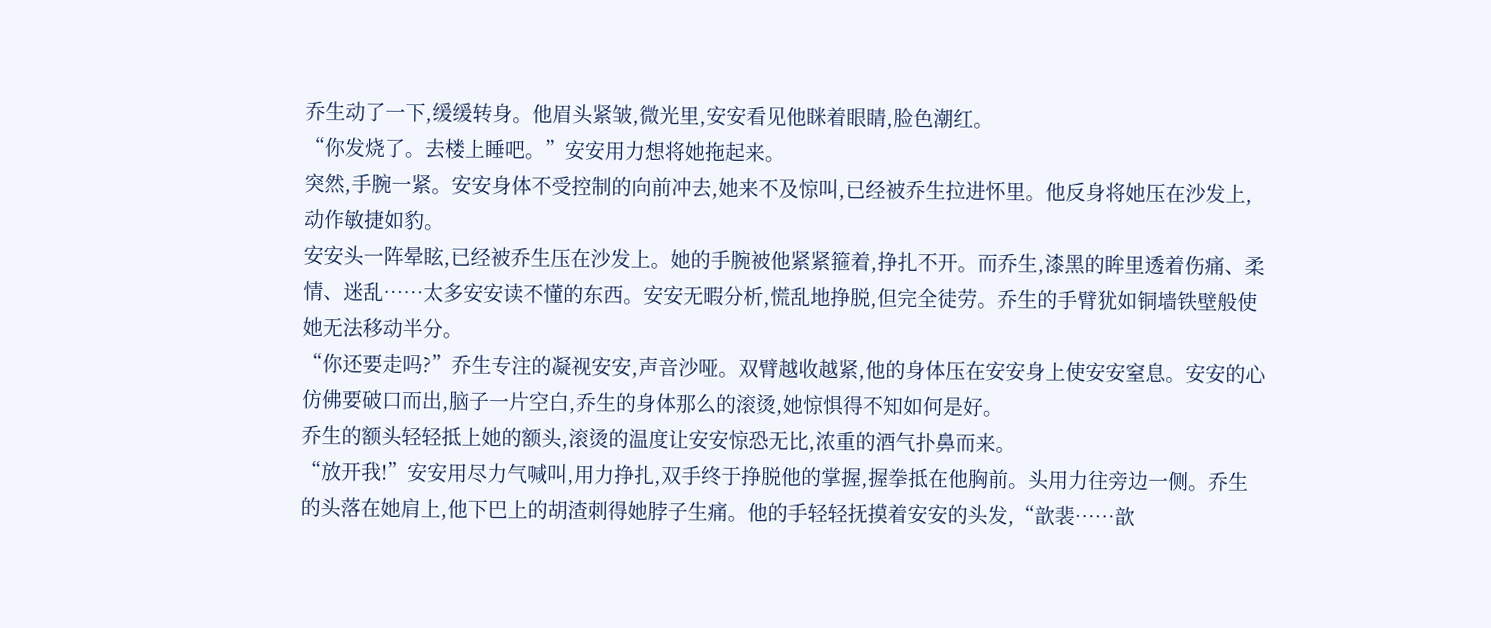乔生动了一下,缓缓转身。他眉头紧皱,微光里,安安看见他眯着眼睛,脸色潮红。
“你发烧了。去楼上睡吧。”安安用力想将她拖起来。
突然,手腕一紧。安安身体不受控制的向前冲去,她来不及惊叫,已经被乔生拉进怀里。他反身将她压在沙发上,动作敏捷如豹。
安安头一阵晕眩,已经被乔生压在沙发上。她的手腕被他紧紧箍着,挣扎不开。而乔生,漆黑的眸里透着伤痛、柔情、迷乱……太多安安读不懂的东西。安安无暇分析,慌乱地挣脱,但完全徒劳。乔生的手臂犹如铜墙铁壁般使她无法移动半分。
“你还要走吗?”乔生专注的凝视安安,声音沙哑。双臂越收越紧,他的身体压在安安身上使安安窒息。安安的心仿佛要破口而出,脑子一片空白,乔生的身体那么的滚烫,她惊惧得不知如何是好。
乔生的额头轻轻抵上她的额头,滚烫的温度让安安惊恐无比,浓重的酒气扑鼻而来。
“放开我!”安安用尽力气喊叫,用力挣扎,双手终于挣脱他的掌握,握拳抵在他胸前。头用力往旁边一侧。乔生的头落在她肩上,他下巴上的胡渣刺得她脖子生痛。他的手轻轻抚摸着安安的头发,“歆裴……歆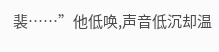裴……”他低唤,声音低沉却温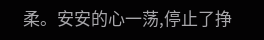柔。安安的心一荡,停止了挣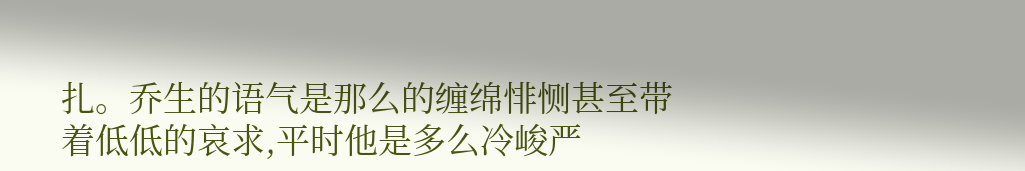扎。乔生的语气是那么的缠绵悱恻甚至带着低低的哀求,平时他是多么冷峻严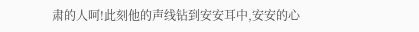肃的人呵!此刻他的声线钻到安安耳中,安安的心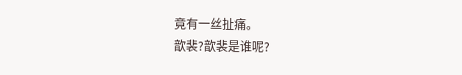竟有一丝扯痛。
歆裴?歆裴是谁呢?